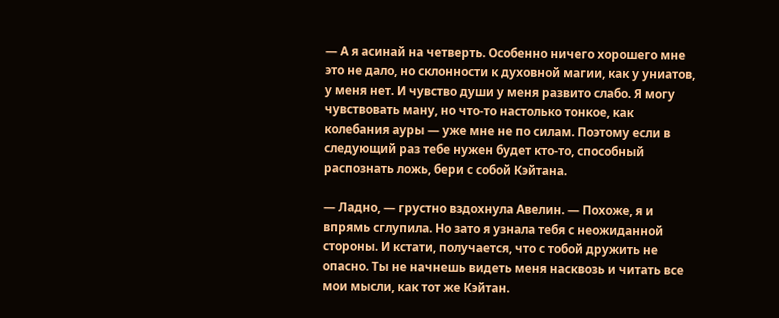— А я асинай на четверть. Особенно ничего хорошего мне это не дало, но склонности к духовной магии, как у униатов, у меня нет. И чувство души у меня развито слабо. Я могу чувствовать ману, но что-то настолько тонкое, как колебания ауры — уже мне не по силам. Поэтому если в следующий раз тебе нужен будет кто-то, способный распознать ложь, бери с собой Кэйтана.

— Ладно, — грустно вздохнула Авелин. — Похоже, я и впрямь сглупила. Но зато я узнала тебя с неожиданной стороны. И кстати, получается, что с тобой дружить не опасно. Ты не начнешь видеть меня насквозь и читать все мои мысли, как тот же Кэйтан.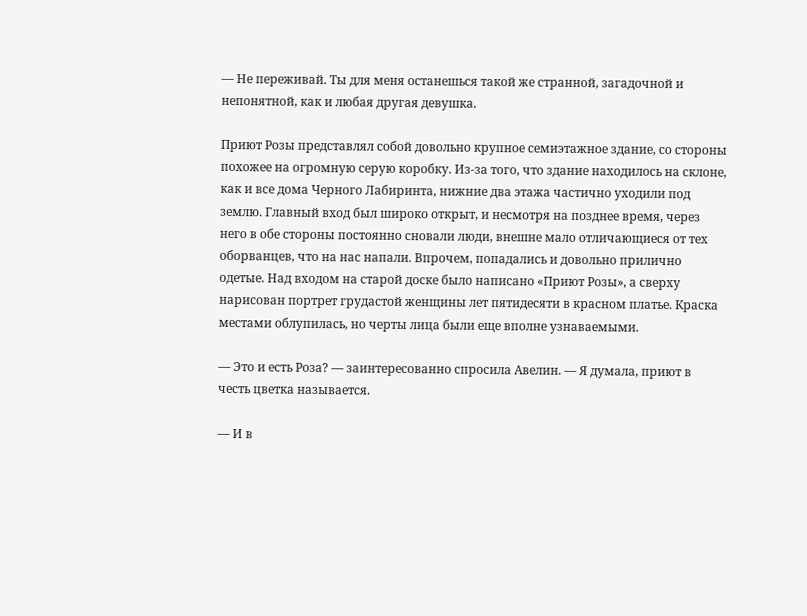— Не переживай. Ты для меня останешься такой же странной, загадочной и непонятной, как и любая другая девушка.

Приют Розы представлял собой довольно крупное семиэтажное здание, со стороны похожее на огромную серую коробку. Из-за того, что здание находилось на склоне, как и все дома Черного Лабиринта, нижние два этажа частично уходили под землю. Главный вход был широко открыт, и несмотря на позднее время, через него в обе стороны постоянно сновали люди, внешне мало отличающиеся от тех оборванцев, что на нас напали. Впрочем, попадались и довольно прилично одетые. Над входом на старой доске было написано «Приют Розы», а сверху нарисован портрет грудастой женщины лет пятидесяти в красном платье. Краска местами облупилась, но черты лица были еще вполне узнаваемыми.

— Это и есть Роза? — заинтересованно спросила Авелин. — Я думала, приют в честь цветка называется.

— И в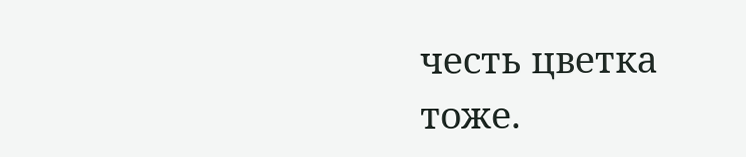честь цветка тоже.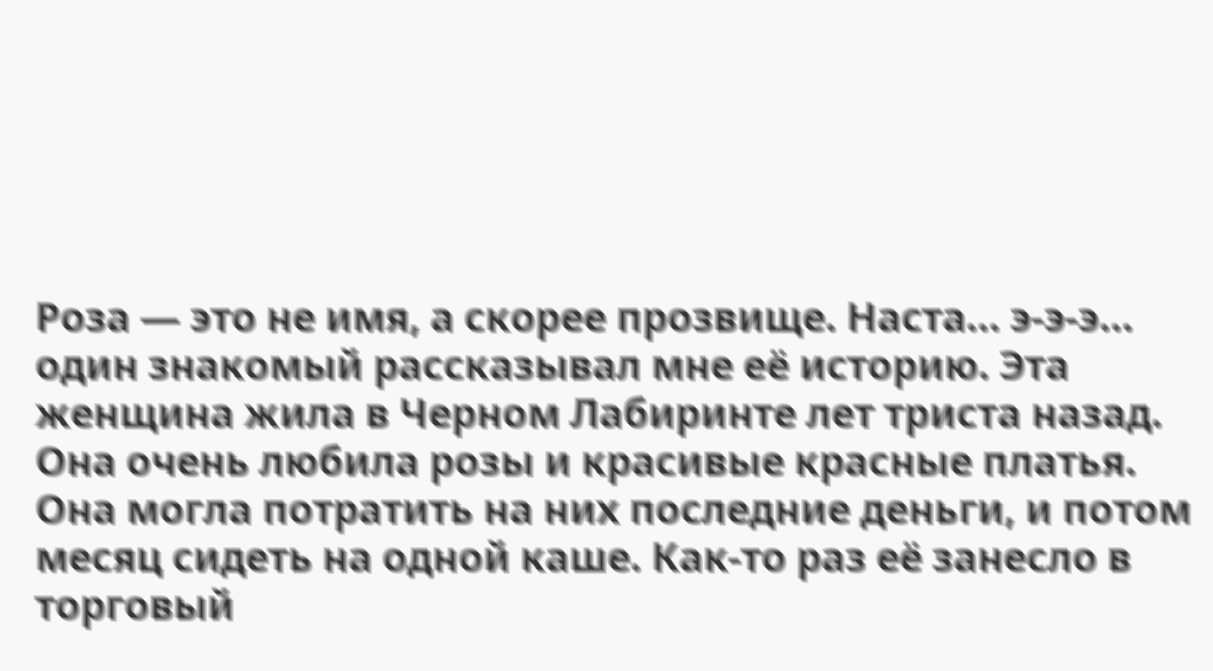Роза — это не имя, а скорее прозвище. Наста… э-э-э… один знакомый рассказывал мне её историю. Эта женщина жила в Черном Лабиринте лет триста назад. Она очень любила розы и красивые красные платья. Она могла потратить на них последние деньги, и потом месяц сидеть на одной каше. Как-то раз её занесло в торговый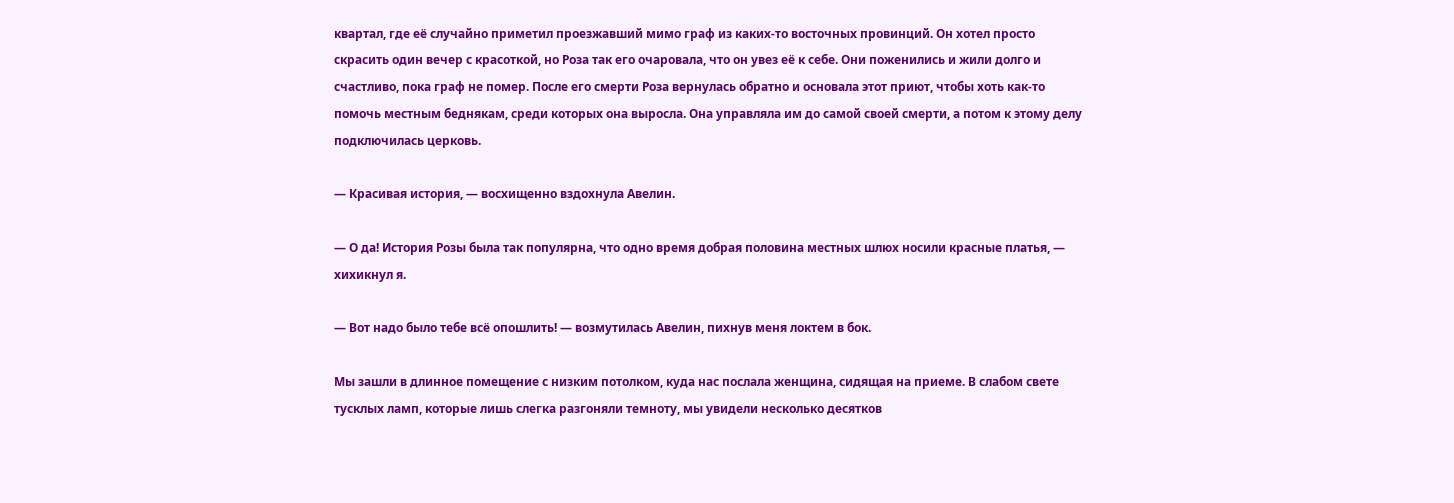квартал, где её случайно приметил проезжавший мимо граф из каких-то восточных провинций. Он хотел просто скрасить один вечер с красоткой, но Роза так его очаровала, что он увез её к себе. Они поженились и жили долго и счастливо, пока граф не помер. После его смерти Роза вернулась обратно и основала этот приют, чтобы хоть как-то помочь местным беднякам, среди которых она выросла. Она управляла им до самой своей смерти, а потом к этому делу подключилась церковь.

— Красивая история, — восхищенно вздохнула Авелин.

— О да! История Розы была так популярна, что одно время добрая половина местных шлюх носили красные платья, — хихикнул я.

— Вот надо было тебе всё опошлить! — возмутилась Авелин, пихнув меня локтем в бок.

Мы зашли в длинное помещение с низким потолком, куда нас послала женщина, сидящая на приеме. В слабом свете тусклых ламп, которые лишь слегка разгоняли темноту, мы увидели несколько десятков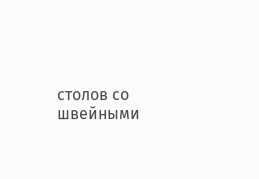столов со швейными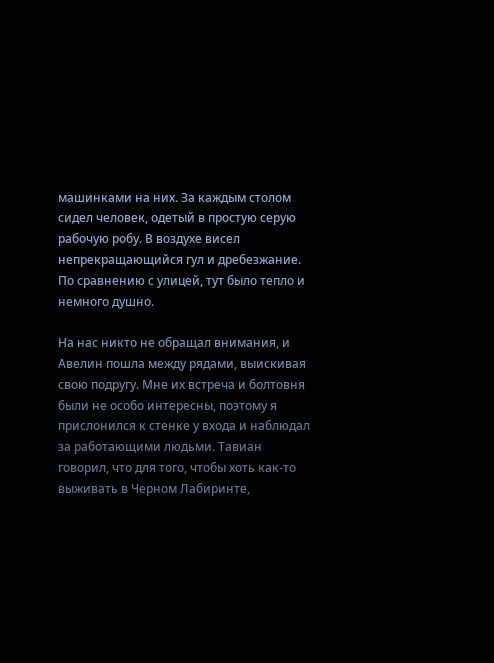машинками на них. За каждым столом сидел человек, одетый в простую серую рабочую робу. В воздухе висел непрекращающийся гул и дребезжание. По сравнению с улицей, тут было тепло и немного душно.

На нас никто не обращал внимания, и Авелин пошла между рядами, выискивая свою подругу. Мне их встреча и болтовня были не особо интересны, поэтому я прислонился к стенке у входа и наблюдал за работающими людьми. Тавиан говорил, что для того, чтобы хоть как-то выживать в Черном Лабиринте,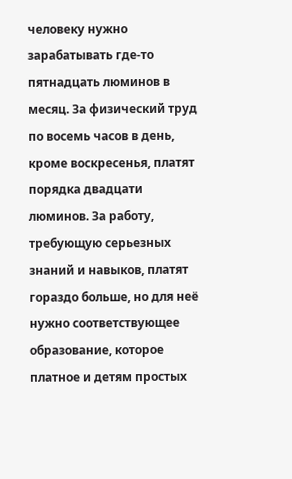человеку нужно зарабатывать где-то пятнадцать люминов в месяц. За физический труд по восемь часов в день, кроме воскресенья, платят порядка двадцати люминов. За работу, требующую серьезных знаний и навыков, платят гораздо больше, но для неё нужно соответствующее образование, которое платное и детям простых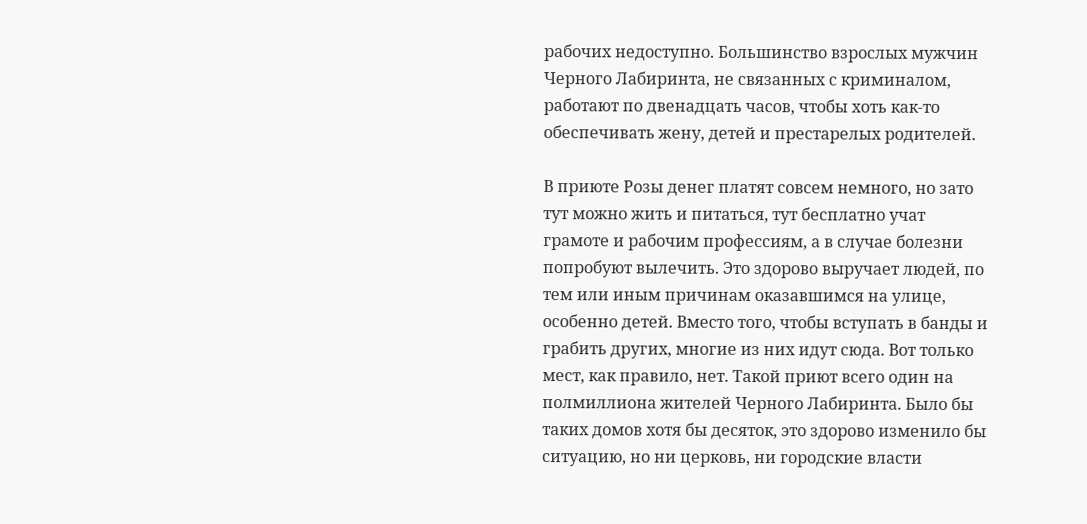рабочих недоступно. Большинство взрослых мужчин Черного Лабиринта, не связанных с криминалом, работают по двенадцать часов, чтобы хоть как-то обеспечивать жену, детей и престарелых родителей.

В приюте Розы денег платят совсем немного, но зато тут можно жить и питаться, тут бесплатно учат грамоте и рабочим профессиям, а в случае болезни попробуют вылечить. Это здорово выручает людей, по тем или иным причинам оказавшимся на улице, особенно детей. Вместо того, чтобы вступать в банды и грабить других, многие из них идут сюда. Вот только мест, как правило, нет. Такой приют всего один на полмиллиона жителей Черного Лабиринта. Было бы таких домов хотя бы десяток, это здорово изменило бы ситуацию, но ни церковь, ни городские власти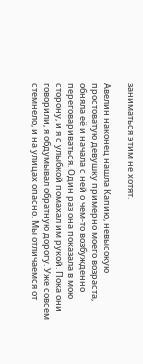заниматься этим не хотят.

Авелин наконец нашла Капию, невысокую простоватую девушку примерно моего возраста, обняла её и начала с ней о чем-то возбужденно переговариваться. Один раз она показала в мою сторону, и я с улыбкой помахал им рукой. Пока они говорили, я обдумывал обратную дорогу. Уже совсем стемнело, и на улицах опасно. Мы отличаемся от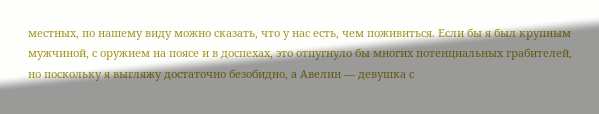местных, по нашему виду можно сказать, что у нас есть, чем поживиться. Если бы я был крупным мужчиной, с оружием на поясе и в доспехах, это отпугнуло бы многих потенциальных грабителей, но поскольку я выгляжу достаточно безобидно, а Авелин — девушка с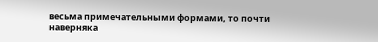весьма примечательными формами, то почти наверняка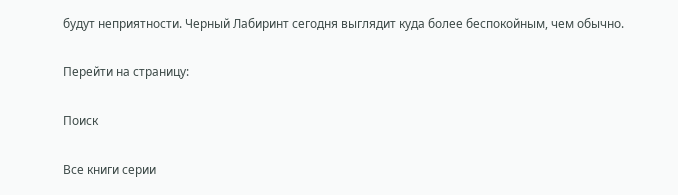будут неприятности. Черный Лабиринт сегодня выглядит куда более беспокойным, чем обычно.

Перейти на страницу:

Поиск

Все книги серии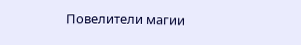Повелители магии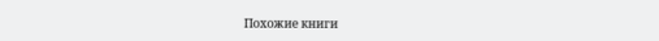Похожие книги